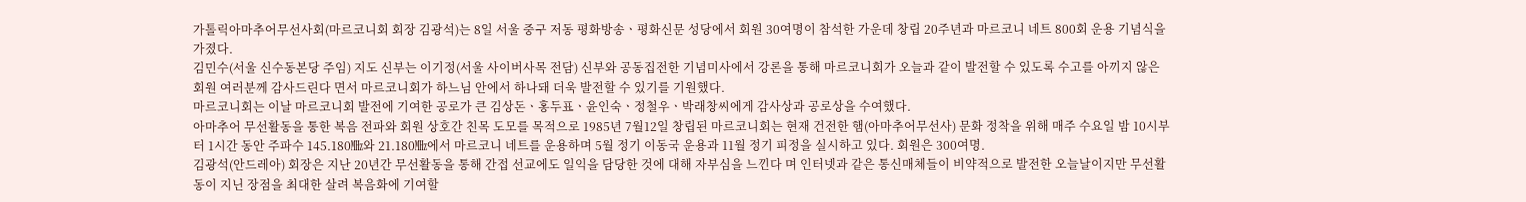가톨릭아마추어무선사회(마르코니회 회장 김광석)는 8일 서울 중구 저동 평화방송ㆍ평화신문 성당에서 회원 30여명이 참석한 가운데 창립 20주년과 마르코니 네트 800회 운용 기념식을 가졌다.
김민수(서울 신수동본당 주임) 지도 신부는 이기정(서울 사이버사목 전담) 신부와 공동집전한 기념미사에서 강론을 통해 마르코니회가 오늘과 같이 발전할 수 있도록 수고를 아끼지 않은 회원 여러분께 감사드린다 면서 마르코니회가 하느님 안에서 하나돼 더욱 발전할 수 있기를 기원했다.
마르코니회는 이날 마르코니회 발전에 기여한 공로가 큰 김상돈ㆍ홍두표ㆍ윤인숙ㆍ정철우ㆍ박래창씨에게 감사상과 공로상을 수여했다.
아마추어 무선활동을 통한 복음 전파와 회원 상호간 친목 도모를 목적으로 1985년 7월12일 창립된 마르코니회는 현재 건전한 햄(아마추어무선사) 문화 정착을 위해 매주 수요일 밤 10시부터 1시간 동안 주파수 145.180㎒와 21.180㎒에서 마르코니 네트를 운용하며 5월 정기 이동국 운용과 11월 정기 피정을 실시하고 있다. 회원은 300여명.
김광석(안드레아) 회장은 지난 20년간 무선활동을 통해 간접 선교에도 일익을 담당한 것에 대해 자부심을 느낀다 며 인터넷과 같은 통신매체들이 비약적으로 발전한 오늘날이지만 무선활동이 지닌 장점을 최대한 살려 복음화에 기여할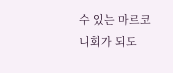수 있는 마르코니회가 되도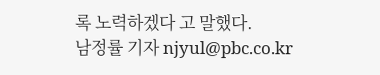록 노력하겠다 고 말했다.
남정률 기자 njyul@pbc.co.kr